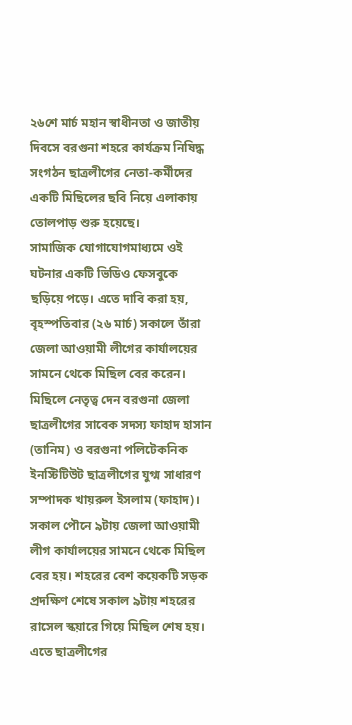২৬শে মার্চ মহান স্বাধীনতা ও জাতীয় দিবসে বরগুনা শহরে কার্যক্রম নিষিদ্ধ সংগঠন ছাত্রলীগের নেতা-কর্মীদের একটি মিছিলের ছবি নিয়ে এলাকায় তোলপাড় শুরু হয়েছে।
সামাজিক যোগাযোগমাধ্যমে ওই ঘটনার একটি ভিডিও ফেসবুকে ছড়িয়ে পড়ে। এতে দাবি করা হয়, বৃহস্পতিবার (২৬ মার্চ) সকালে তাঁরা জেলা আওয়ামী লীগের কার্যালয়ের সামনে থেকে মিছিল বের করেন।
মিছিলে নেতৃত্ব দেন বরগুনা জেলা ছাত্রলীগের সাবেক সদস্য ফাহাদ হাসান (তানিম) ও বরগুনা পলিটেকনিক ইনস্টিটিউট ছাত্রলীগের যুগ্ম সাধারণ সম্পাদক খায়রুল ইসলাম (ফাহাদ)। সকাল পৌনে ৯টায় জেলা আওয়ামী লীগ কার্যালয়ের সামনে থেকে মিছিল বের হয়। শহরের বেশ কয়েকটি সড়ক প্রদক্ষিণ শেষে সকাল ৯টায় শহরের রাসেল স্কয়ারে গিয়ে মিছিল শেষ হয়। এতে ছাত্রলীগের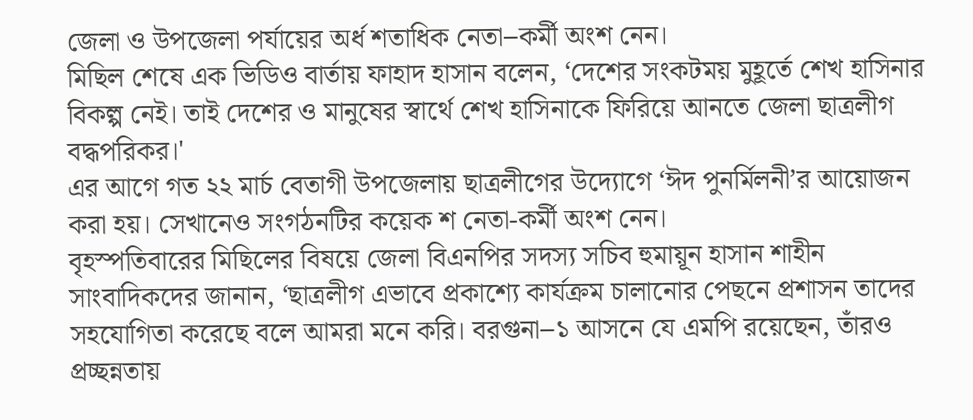জেলা ও উপজেলা পর্যায়ের অর্ধ শতাধিক নেতা–কর্মী অংশ নেন।
মিছিল শেষে এক ভিডিও বার্তায় ফাহাদ হাসান বলেন, ‘দেশের সংকটময় মুহূর্তে শেখ হাসিনার বিকল্প নেই। তাই দেশের ও মানুষের স্বার্থে শেখ হাসিনাকে ফিরিয়ে আনতে জেলা ছাত্রলীগ বদ্ধপরিকর।'
এর আগে গত ২২ মার্চ বেতাগী উপজেলায় ছাত্রলীগের উদ্যোগে ‘ঈদ পুনর্মিলনী’র আয়োজন করা হয়। সেখানেও সংগঠনটির কয়েক শ নেতা-কর্মী অংশ নেন।
বৃহস্পতিবারের মিছিলের বিষয়ে জেলা বিএনপির সদস্য সচিব হুমায়ূন হাসান শাহীন সাংবাদিকদের জানান, ‘ছাত্রলীগ এভাবে প্রকাশ্যে কার্যক্রম চালানোর পেছনে প্রশাসন তাদের সহযোগিতা করেছে বলে আমরা মনে করি। বরগুনা–১ আসনে যে এমপি রয়েছেন, তাঁরও প্রচ্ছন্নতায়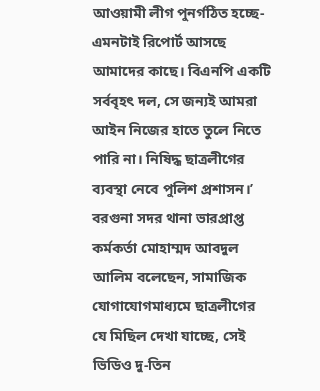আওয়ামী লীগ পুনর্গঠিত হচ্ছে-এমনটাই রিপোর্ট আসছে আমাদের কাছে। বিএনপি একটি সর্ববৃহৎ দল, সে জন্যই আমরা আইন নিজের হাতে তুলে নিতে পারি না। নিষিদ্ধ ছাত্রলীগের ব্যবস্থা নেবে পুলিশ প্রশাসন।’
বরগুনা সদর থানা ভারপ্রাপ্ত কর্মকর্তা মোহাম্মদ আবদুল আলিম বলেছেন, সামাজিক যোগাযোগমাধ্যমে ছাত্রলীগের যে মিছিল দেখা যাচ্ছে, সেই ভিডিও দু-তিন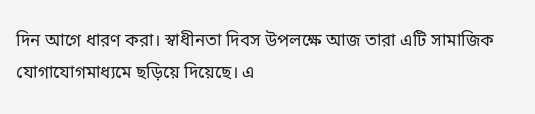দিন আগে ধারণ করা। স্বাধীনতা দিবস উপলক্ষে আজ তারা এটি সামাজিক যোগাযোগমাধ্যমে ছড়িয়ে দিয়েছে। এ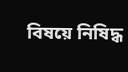বিষয়ে নিষিদ্ধ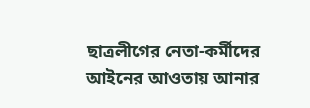ছাত্রলীগের নেতা-কর্মীদের আইনের আওতায় আনার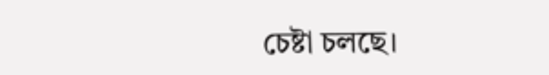চেষ্টা চলছে।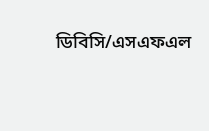ডিবিসি/এসএফএল